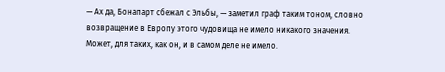— Ах да, Бонапарт сбежал с Эльбы, — заметил граф таким тоном, словно возвращение в Европу этого чудовища не имело никакого значения. Может, для таких, как он, и в самом деле не имело.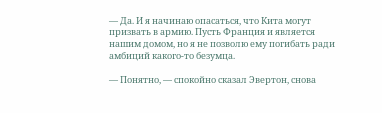— Да. И я начинаю опасаться, что Кита могут призвать в армию. Пусть Франция и является нашим домом, но я не позволю ему погибать ради амбиций какого-то безумца.

— Понятно, — спокойно сказал Эвертон, снова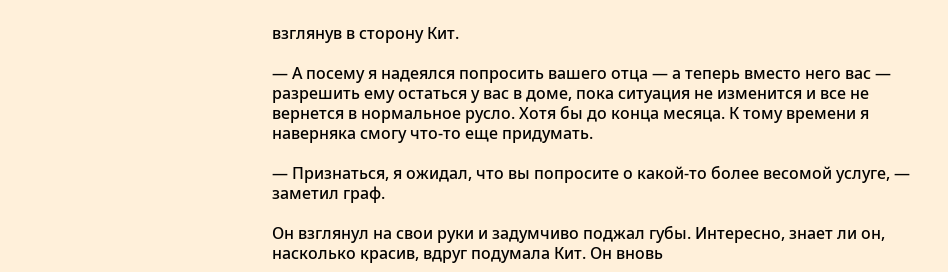взглянув в сторону Кит.

— А посему я надеялся попросить вашего отца — а теперь вместо него вас — разрешить ему остаться у вас в доме, пока ситуация не изменится и все не вернется в нормальное русло. Хотя бы до конца месяца. К тому времени я наверняка смогу что-то еще придумать.

— Признаться, я ожидал, что вы попросите о какой-то более весомой услуге, — заметил граф.

Он взглянул на свои руки и задумчиво поджал губы. Интересно, знает ли он, насколько красив, вдруг подумала Кит. Он вновь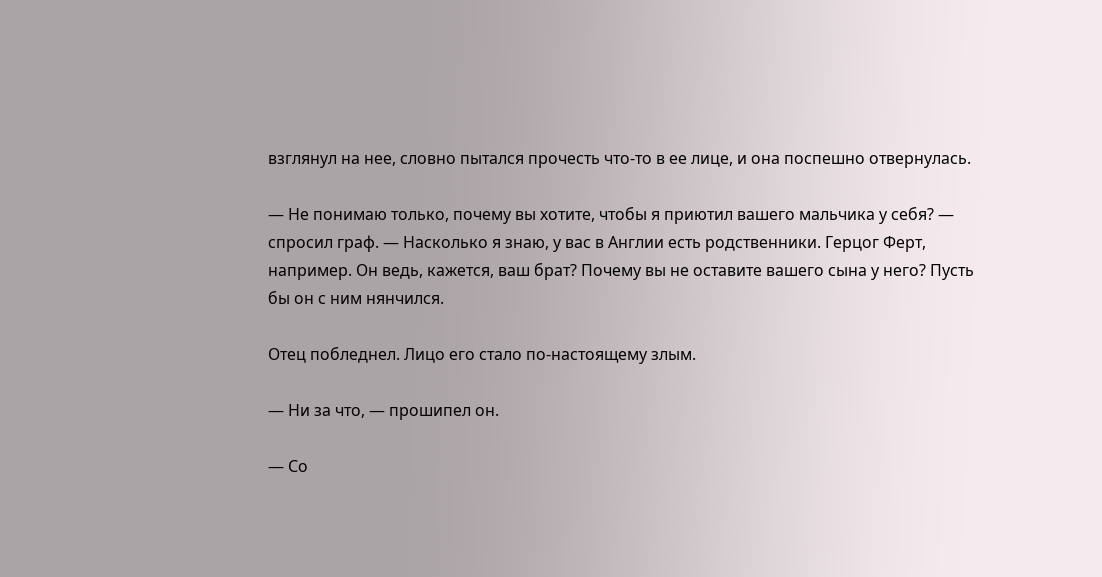взглянул на нее, словно пытался прочесть что-то в ее лице, и она поспешно отвернулась.

— Не понимаю только, почему вы хотите, чтобы я приютил вашего мальчика у себя? — спросил граф. — Насколько я знаю, у вас в Англии есть родственники. Герцог Ферт, например. Он ведь, кажется, ваш брат? Почему вы не оставите вашего сына у него? Пусть бы он с ним нянчился.

Отец побледнел. Лицо его стало по-настоящему злым.

— Ни за что, — прошипел он.

— Со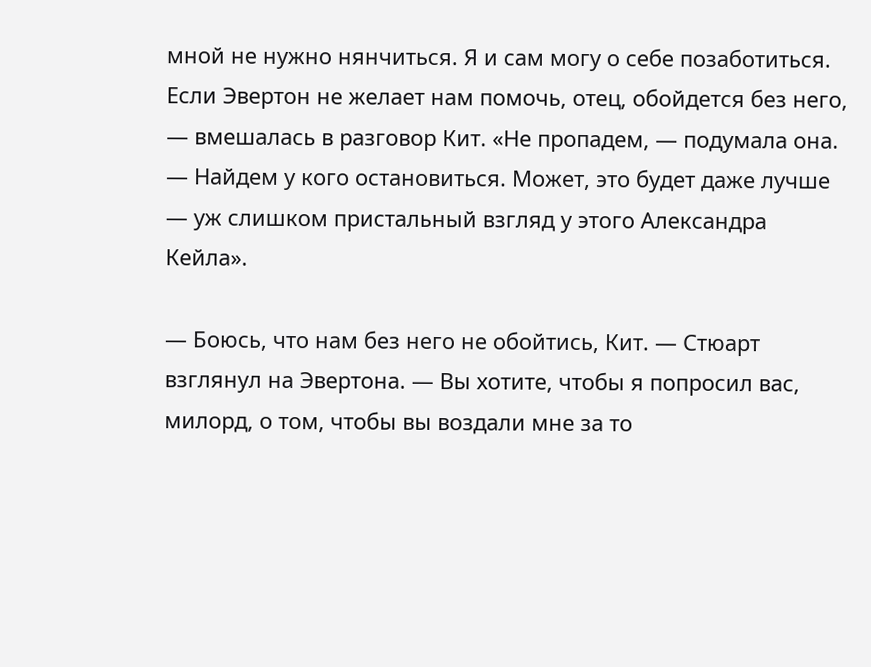мной не нужно нянчиться. Я и сам могу о себе позаботиться. Если Эвертон не желает нам помочь, отец, обойдется без него, — вмешалась в разговор Кит. «Не пропадем, — подумала она. — Найдем у кого остановиться. Может, это будет даже лучше — уж слишком пристальный взгляд у этого Александра Кейла».

— Боюсь, что нам без него не обойтись, Кит. — Стюарт взглянул на Эвертона. — Вы хотите, чтобы я попросил вас, милорд, о том, чтобы вы воздали мне за то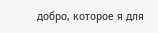добро, которое я для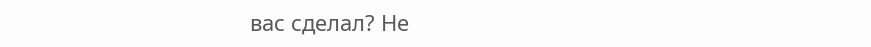вас сделал? Не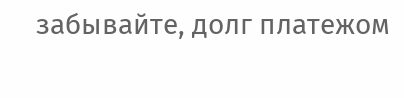забывайте, долг платежом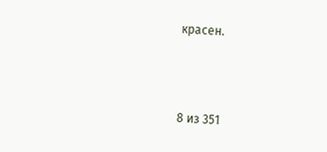красен.



8 из 351